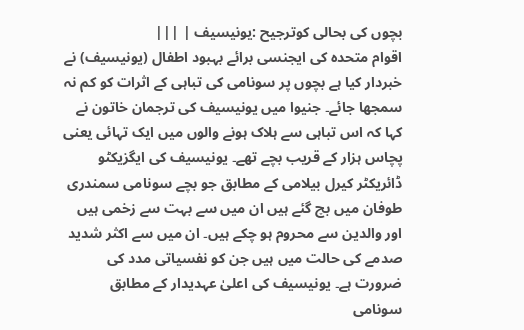بچوں کی بحالی کوترجیح :یونیسیف | |||
اقوام متحدہ کی ایجنسی برائے بہبود اطفال (یونیسیف) نے خبردار کیا ہے بچوں پر سونامی کی تباہی کے اثرات کو کم نہ سمجھا جائے۔ جنیوا میں یونیسیف کی ترجمان خاتون نے کہا کہ اس تباہی سے ہلاک ہونے والوں میں ایک تہائی یعنی پچاس ہزار کے قریب بچے تھے۔ یونیسیف کی ایگزیکٹو ڈائریکٹر کیرل بیلامی کے مطابق جو بچے سونامی سمندری طوفان میں بچ گئے ہیں ان میں سے بہت سے زخمی ہیں اور والدین سے محروم ہو چکے ہیں۔ ان میں سے اکثر شدید صدمے کی حالت میں ہیں جن کو نفسیاتی مدد کی ضرورت ہے۔ یونیسیف کی اعلیٰ عہدیدار کے مطابق سونامی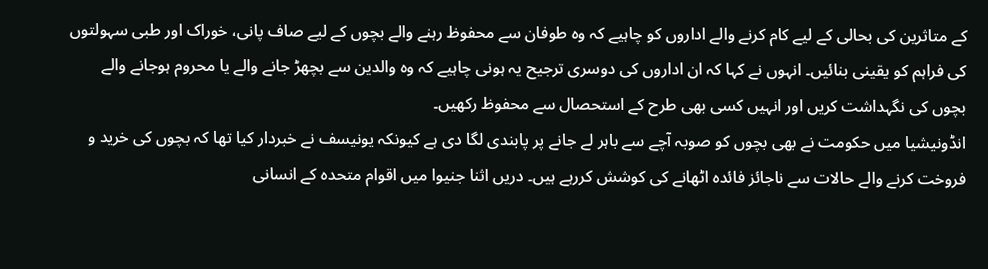کے متاثرین کی بحالی کے لیے کام کرنے والے اداروں کو چاہیے کہ وہ طوفان سے محفوظ رہنے والے بچوں کے لیے صاف پانی، خوراک اور طبی سہولتوں کی فراہم کو یقینی بنائیں۔ انہوں نے کہا کہ ان اداروں کی دوسری ترجیح یہ ہونی چاہیے کہ وہ والدین سے بچھڑ جانے والے یا محروم ہوجانے والے بچوں کی نگہداشت کریں اور انہیں کسی بھی طرح کے استحصال سے محفوظ رکھیں۔
انڈونیشیا میں حکومت نے بھی بچوں کو صوبہ آچے سے باہر لے جانے پر پابندی لگا دی ہے کیونکہ یونیسف نے خبردار کیا تھا کہ بچوں کی خرید و فروخت کرنے والے حالات سے ناجائز فائدہ اٹھانے کی کوشش کررہے ہیں۔ دریں اثنا جنیوا میں اقوام متحدہ کے انسانی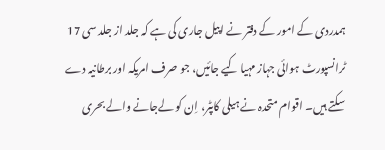ہمدردی کے امور کے دفتر نے اپیل جاری کی ہے کہ جلد از جلد سی 17 ٹرانسپورٹ ہوائی جہاز مہیا کیے جائیں، جو صرف امریکہ اور برطانیہ دے سکتے ہیں۔ اقوام متحدہ نے ہیلی کاپٹر، اِن کو لےجانے والے بحری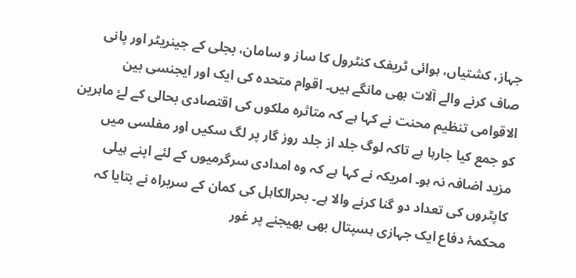جہاز، کشتیاں، ہوائی ٹریفک کنٹرول کا ساز و سامان، بجلی کے جینریٹر اور پانی صاف کرنے والے آلات بھی مانگے ہیں۔ اقوام متحدہ کی ایک اور ایجنسی بین الاقوامی تنظیم محنت نے کہا ہے کہ متاثرہ ملکوں کی اقتصادی بحالی کے لۓ ماہرین کو جمع کیا جارہا ہے تاکہ لوگ جلد از جلد روز گار پر لگ سکیں اور مفلسی میں مزید اضافہ نہ ہو۔ امریکہ نے کہا ہے کہ وہ امدادی سرگرمیوں کے لئے اپنے ہیلی کاپٹروں کی تعداد دو گنا کرنے والا ہے۔ بحرالکاہل کی کمان کے سربراہ نے بتایا کہ محکمۂ دفاع ایک جہازی ہسپتال بھی بھیجنے پر غور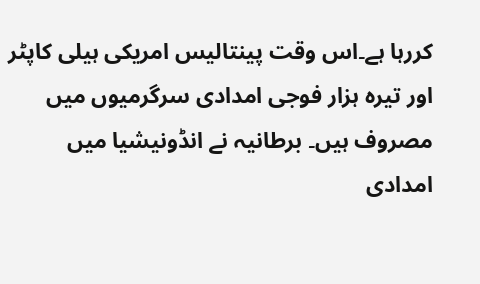کررہا ہے۔اس وقت پینتالیس امریکی ہیلی کاپٹر اور تیرہ ہزار فوجی امدادی سرگرمیوں میں مصروف ہیں۔ برطانیہ نے انڈونیشیا میں امدادی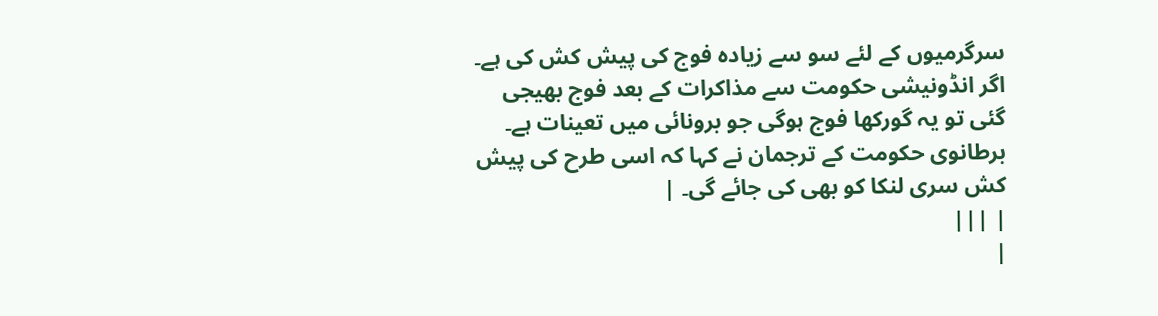سرگرمیوں کے لئے سو سے زیادہ فوج کی پیش کش کی ہے۔ اگر انڈونیشی حکومت سے مذاکرات کے بعد فوج بھیجی گئی تو یہ گورکھا فوج ہوگی جو برونائی میں تعینات ہے۔ برطانوی حکومت کے ترجمان نے کہا کہ اسی طرح کی پیش کش سری لنکا کو بھی کی جائے گی۔ |
| |||
|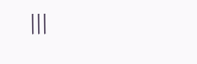|||